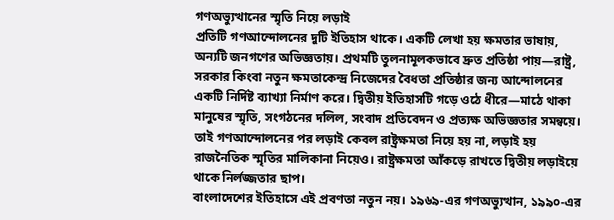গণঅভ্যুত্থানের স্মৃতি নিয়ে লড়াই
প্রতিটি গণআন্দোলনের দুটি ইতিহাস থাকে। একটি লেখা হয় ক্ষমতার ভাষায়, অন্যটি জনগণের অভিজ্ঞতায়। প্রথমটি তুলনামূলকভাবে দ্রুত প্রতিষ্ঠা পায়—রাষ্ট্র, সরকার কিংবা নতুন ক্ষমতাকেন্দ্র নিজেদের বৈধতা প্রতিষ্ঠার জন্য আন্দোলনের একটি নির্দিষ্ট ব্যাখ্যা নির্মাণ করে। দ্বিতীয় ইতিহাসটি গড়ে ওঠে ধীরে—মাঠে থাকা মানুষের স্মৃতি, সংগঠনের দলিল, সংবাদ প্রতিবেদন ও প্রত্যক্ষ অভিজ্ঞতার সমন্বয়ে। তাই গণআন্দোলনের পর লড়াই কেবল রাষ্ট্রক্ষমতা নিয়ে হয় না, লড়াই হয় রাজনৈতিক স্মৃতির মালিকানা নিয়েও। রাষ্ট্রক্ষমতা আঁকড়ে রাখতে দ্বিতীয় লড়াইয়ে থাকে নির্লজ্জতার ছাপ।
বাংলাদেশের ইতিহাসে এই প্রবণতা নতুন নয়। ১৯৬৯-এর গণঅভ্যুত্থান, ১৯৯০-এর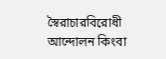স্বৈরাচারবিরোধী আন্দোলন কিংবা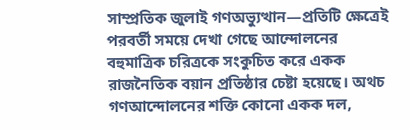সাম্প্রতিক জুলাই গণঅভ্যুত্থান—প্রতিটি ক্ষেত্রেই পরবর্তী সময়ে দেখা গেছে আন্দোলনের বহুমাত্রিক চরিত্রকে সংকুচিত করে একক রাজনৈতিক বয়ান প্রতিষ্ঠার চেষ্টা হয়েছে। অথচ গণআন্দোলনের শক্তি কোনো একক দল,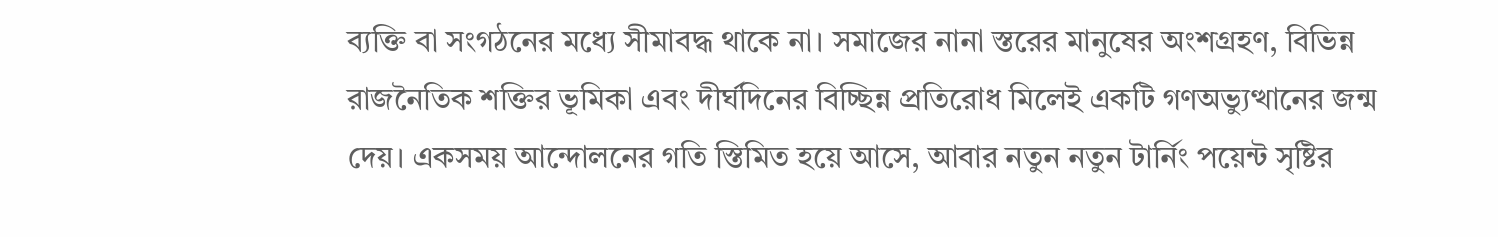ব্যক্তি বা সংগঠনের মধ্যে সীমাবদ্ধ থাকে না। সমাজের নানা স্তরের মানুষের অংশগ্রহণ, বিভিন্ন রাজনৈতিক শক্তির ভূমিকা এবং দীর্ঘদিনের বিচ্ছিন্ন প্রতিরোধ মিলেই একটি গণঅভ্যুত্থানের জন্ম দেয়। একসময় আন্দোলনের গতি স্তিমিত হয়ে আসে, আবার নতুন নতুন টার্নিং পয়েন্ট সৃষ্টির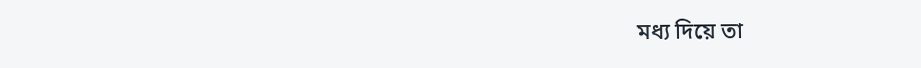মধ্য দিয়ে তা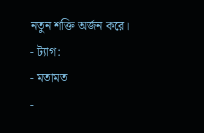নতুন শক্তি অর্জন করে।
- ট্যাগ:
- মতামত
-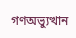গণঅভ্যুত্থান